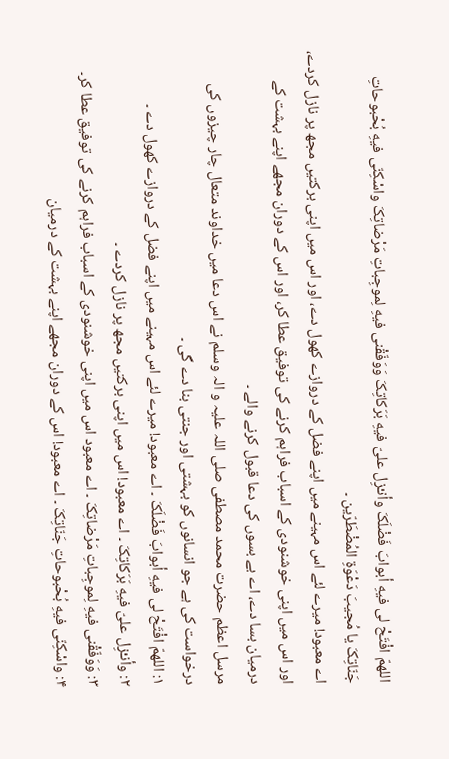اللهمّ افْتَحْ لی فیهِ أبوابَ فَضْلَکَ وأنـْزِل علیّ فیهِ بَرَکاتِکَ وَوَفّقْنی فیهِ لِموجِباتِ مَرْضاتِکَ واسْکِنّی فیهِ بُحْبوحاتِ جَنّاتِکَ یا مُجیبَ دَعْوَةِ المُضْطَرّین ۔
اے معبود! میرے لئے اس مہینے میں اپنے فضل کے دروازے کھول دے، اور اس میں اپنی برکتیں مجھ پر نازل کردے، اور اس میں اپنی خوشنودی کے اسباب فراہم کرنے کی توفیق عطا کر، اور اس کے دوران مجھے اپنے بہشت کے درمیان بسا دے، اے بے بسوں کی دعا قبول کرنے والے ۔
مرسل اعظم حضرت محمد مصطفی صلی اللہ علیہ و الہ وسلم نے اس دعا میں خداوند متعال چار چیزوں کی درخواست کی ہے جو انسانوں کو بہشتی اور جنتی بنا دے گی ۔
۱: اللهمّ افْتَحْ لی فیهِ أبوابَ فَضْلَکَ ۔ اے معبود! میرے لئے اس مہینے میں اپنے فضل کے دروازے کھول دے ۔
۲: وأنـْزِل علیّ فیهِ بَرَکاتِکَ ۔ اے معبود! اس میں اپنی برکتیں مجھ پر نازل کردے ۔
۳: وَوَفّقْنی فیهِ لِموجِباتِ مَرْضاتِکَ ۔ اے معبود اس میں اپنی خوشنودی کے اسباب فراہم کرنے کی توفیق عطا کر۔
۴: واسْکِنّی فیهِ بُحْبوحاتِ جَنّاتِکَ ۔ اے معبود! اس کے دوران مجھے اپنے بہشت کے درمیان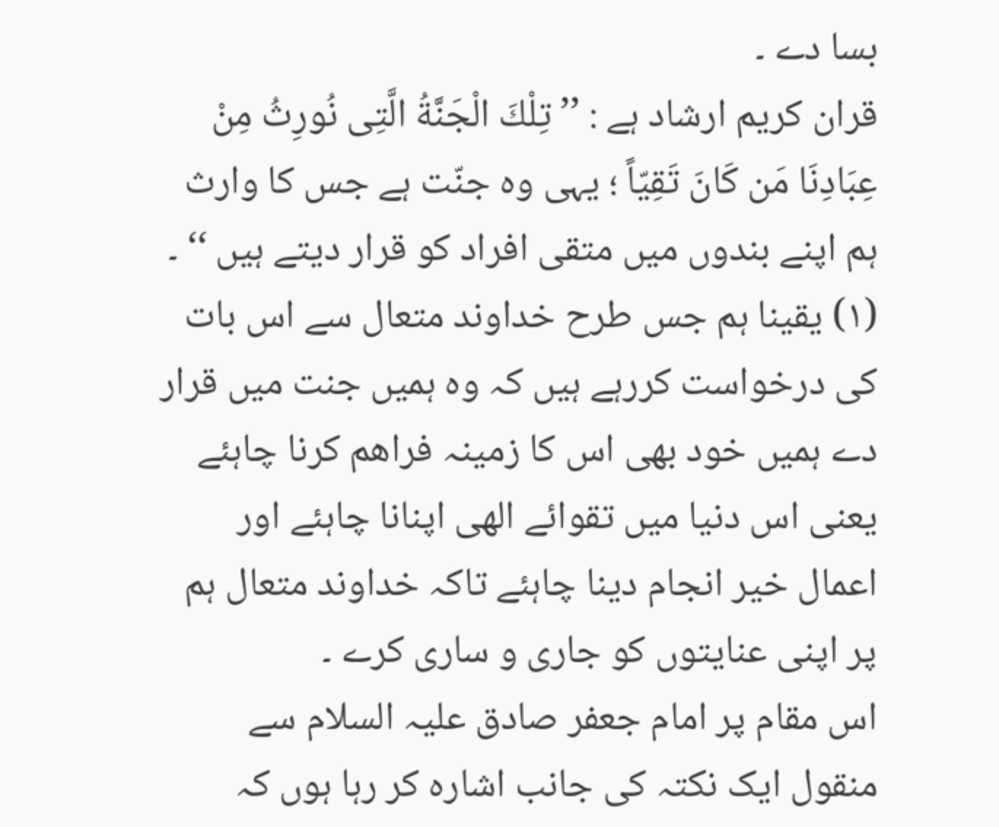بسا دے ۔
قران کریم ارشاد ہے : ’’ تِلْكَ الْجَنَّةُ الَّتِى نُورِثُ مِنْ عِبَادِنَا مَن كَانَ تَقِيّاً ؛ یہی وہ جنّت ہے جس کا وارث ہم اپنے بندوں میں متقی افراد کو قرار دیتے ہیں ‘‘ ۔ (۱) یقینا ہم جس طرح خداوند متعال سے اس بات کی درخواست کررہے ہیں کہ وہ ہمیں جنت میں قرار دے ہمیں خود بھی اس کا زمینہ فراھم کرنا چاہئے یعنی اس دنیا میں تقوائے الھی اپنانا چاہئے اور اعمال خیر انجام دینا چاہئے تاکہ خداوند متعال ہم پر اپنی عنایتوں کو جاری و ساری کرے ۔
اس مقام پر امام جعفر صادق علیہ السلام سے منقول ایک نکتہ کی جانب اشارہ کر رہا ہوں کہ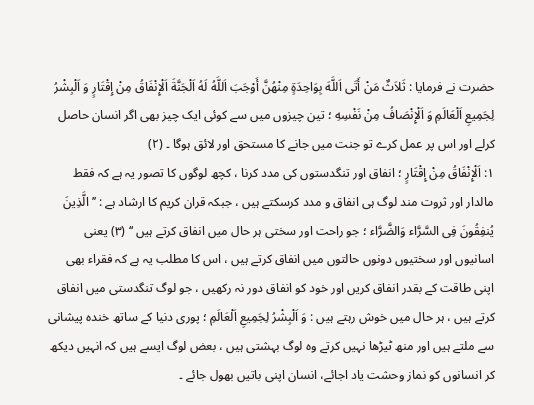حضرت نے فرمایا : ثَلاَثٌ مَنْ أَتَى اَللَّهَ بِوَاحِدَةٍ مِنْهُنَّ أَوْجَبَ اَللَّهُ لَهُ اَلْجَنَّةَ اَلْإِنْفَاقُ مِنْ إِقْتَارٍ وَ اَلْبِشْرُ لِجَمِيعِ اَلْعَالَمِ وَ اَلْإِنْصَافُ مِنْ نَفْسِهِ ؛ تین چیزوں میں سے کوئی ایک چیز بھی اگر انسان حاصل کرلے اور اس پر عمل کرے تو جنت میں جانے کا مستحق اور لائق ہوگا ۔ (۲)
۱: اَلْإِنْفَاقُ مِنْ إِقْتَارٍ ؛ انفاق اور تنگدستوں کی مدد کرنا ، کچھ لوگوں کا تصور یہ ہے کہ فقط مالدار اور ثروت مند لوگ ہی انفاق و مدد کرسکتے ہیں ، جبکہ قران کریم کا ارشاد ہے : ’’ الَّذِينَ يُنفِقُونَ فِى السَّرَّاء وَالضَّرَّاء ؛ جو راحت اور سختی ہر حال میں انفاق کرتے ہیں ‘‘ (۳) یعنی اسانیوں اور سختیوں دونوں حالتوں میں انفاق کرتے ہیں ، اس کا مطلب یہ ہے کہ فقراء بھی اپنی طاقت کے بقدر انفاق کریں اور خود کو انفاق دور نہ رکھیں ، جو لوگ تنگدستی میں انفاق کرتے ہیں ، ہر حال میں خوش رہتے ہیں : وَ اَلْبِشْرُ لِجَمِيعِ اَلْعَالَمِ ؛ پوری دنیا کے ساتھ خندہ پیشانی سے ملتے ہیں اور منھ ٹیڑھا نہیں کرتے وہ لوگ بہشتی ہیں ، بعض لوگ ایسے ہیں کہ انہیں دیکھ کر انسانوں کو نماز وحشت یاد اجائے، انسان اپنی باتیں بھول جائے ۔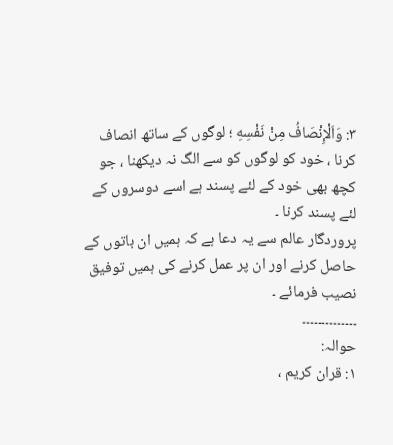۳: وَاَلْإِنْصَافُ مِنْ نَفْسِهِ ؛ لوگوں کے ساتھ انصاف کرنا ، خود کو لوگوں کو سے الگ نہ دیکھنا ، جو کچھ بھی خود کے لئے پسند ہے اسے دوسروں کے لئے پسند کرنا ۔
پروردگار عالم سے یہ دعا ہے کہ ہمیں ان باتوں کے حاصل کرنے اور ان پر عمل کرنے کی ہمیں توفیق نصیب فرمائے ۔
۔۔۔۔۔۔۔۔۔۔۔۔۔۔
حوالہ:
۱: قران کریم ،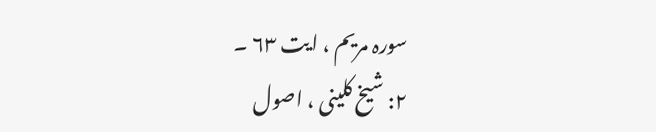سورہ مریم ، ایت ۶۳ ۔
۲: شیخ کلینی ، اصول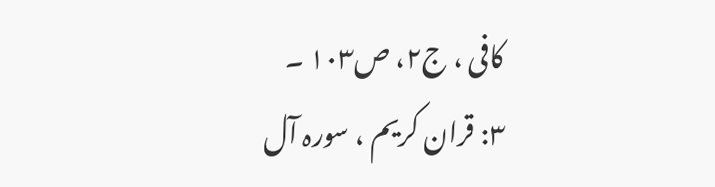کافی ، ج۲، ص۱۰۳ ۔
۳: قران کریم ، سورہ آل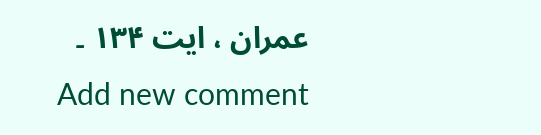عمران ، ایت ۱۳۴ ۔
Add new comment